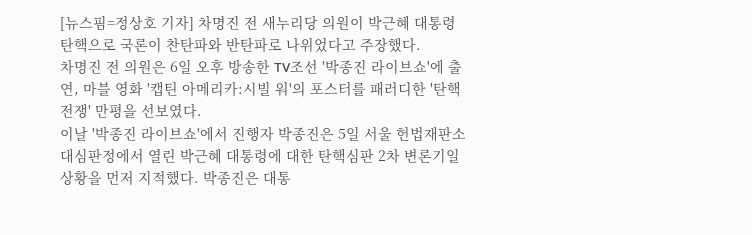[뉴스핌=정상호 기자] 차명진 전 새누리당 의원이 박근혜 대통령 탄핵으로 국론이 찬탄파와 반탄파로 나위었다고 주장했다.
차명진 전 의원은 6일 오후 방송한 TV조선 '박종진 라이브쇼'에 출연, 마블 영화 '캡틴 아메리카:시빌 워'의 포스터를 패러디한 '탄핵전쟁' 만평을 선보였다.
이날 '박종진 라이브쇼'에서 진행자 박종진은 5일 서울 헌법재판소 대심판정에서 열린 박근혜 대통령에 대한 탄핵심판 2차 변론기일 상황을 먼저 지적했다. 박종진은 대통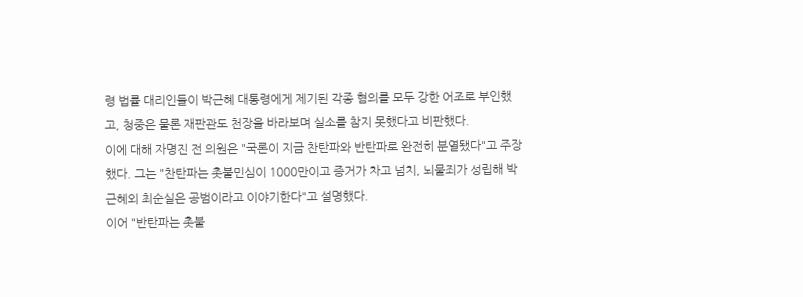령 법률 대리인들이 박근혜 대통령에게 제기된 각종 혐의를 모두 강한 어조로 부인했고, 청중은 물론 재판관도 천장을 바라보며 실소를 참지 못했다고 비판했다.
이에 대해 자명진 전 의원은 "국론이 지금 찬탄파와 반탄파로 완전히 분열됐다"고 주장했다. 그는 "찬탄파는 촛불민심이 1000만이고 증거가 차고 넘치, 뇌물죄가 성립해 박근혜외 최순실은 공범이라고 이야기한다"고 설명했다.
이어 "반탄파는 촛불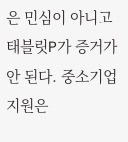은 민심이 아니고 태블릿P가 증거가 안 된다. 중소기업 지원은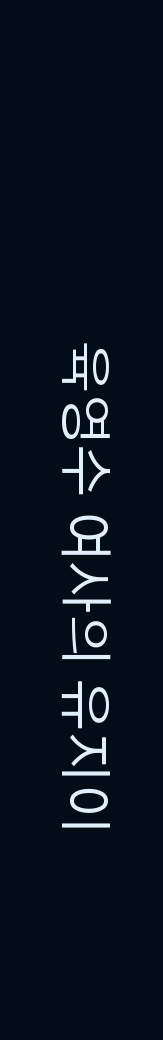육영수 여사의 유지이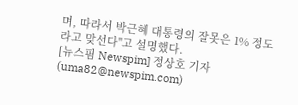며, 따라서 박근혜 대통령의 잘못은 1% 정도라고 맞선다"고 설명했다.
[뉴스핌 Newspim] 정상호 기자 (uma82@newspim.com)